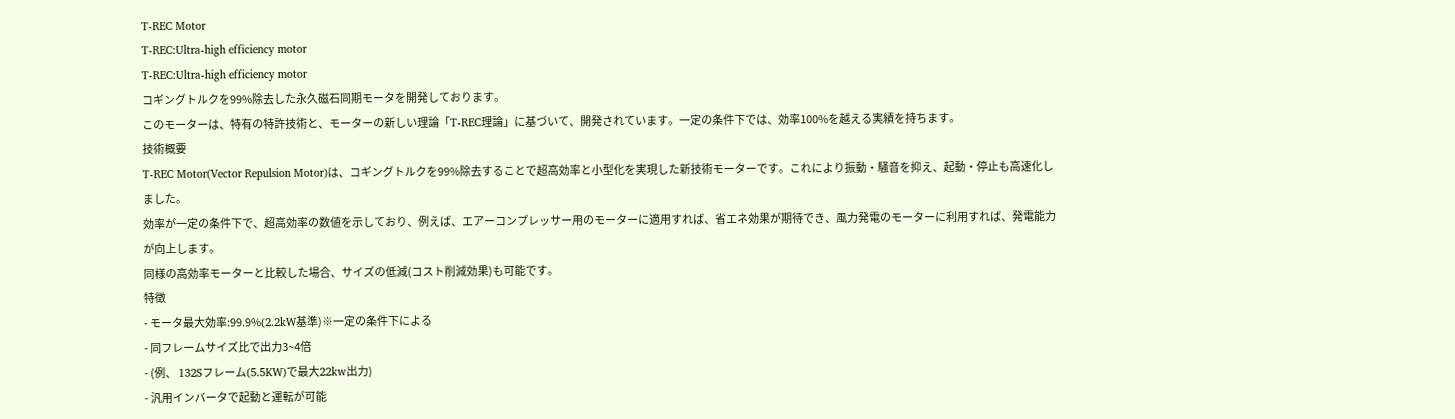T-REC Motor
T-REC:Ultra-high efficiency motor
T-REC:Ultra-high efficiency motor
コギングトルクを99%除去した永久磁石同期モータを開発しております。
このモーターは、特有の特許技術と、モーターの新しい理論「T-REC理論」に基づいて、開発されています。一定の条件下では、効率100%を越える実績を持ちます。
技術概要
T-REC Motor(Vector Repulsion Motor)は、コギングトルクを99%除去することで超高効率と小型化を実現した新技術モーターです。これにより振動・騒音を抑え、起動・停止も高速化しました。
効率が一定の条件下で、超高効率の数値を示しており、例えば、エアーコンプレッサー用のモーターに適用すれば、省エネ効果が期待でき、風力発電のモーターに利用すれば、発電能力が向上します。
同様の高効率モーターと比較した場合、サイズの低減(コスト削減効果)も可能です。
特徴
- モータ最大効率:99.9%(2.2kW基準)※一定の条件下による
- 同フレームサイズ比で出力3~4倍
- (例、 132Sフレーム(5.5KW)で最大22kw出力)
- 汎用インバータで起動と運転が可能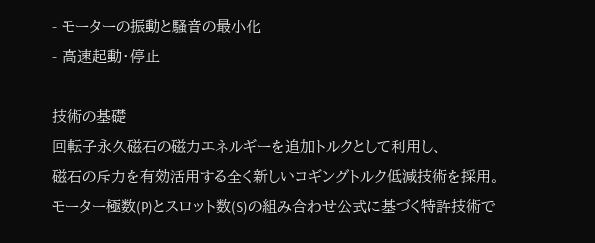- モーターの振動と騒音の最小化
- 高速起動・停止

技術の基礎
回転子永久磁石の磁力エネルギーを追加トルクとして利用し、
磁石の斥力を有効活用する全く新しいコギングトルク低減技術を採用。
モーター極数(P)とスロット数(S)の組み合わせ公式に基づく特許技術で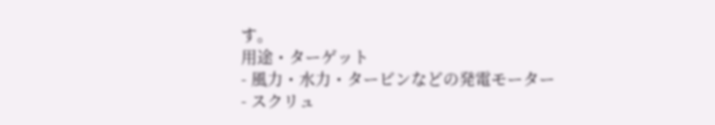す。
用途・ターゲット
- 風力・水力・タービンなどの発電モーター
- スクリュ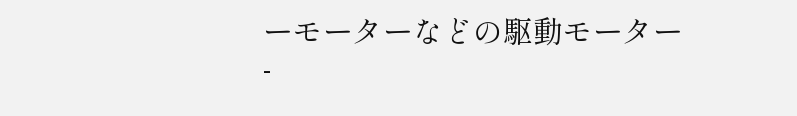ーモーターなどの駆動モーター
-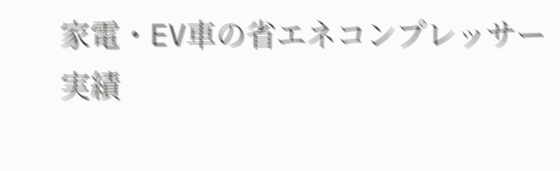家電・EV車の省エネコンプレッサー
実績